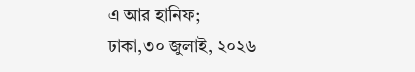এ আর হানিফ;
ঢাকা,৩০ জুলাই, ২০২৬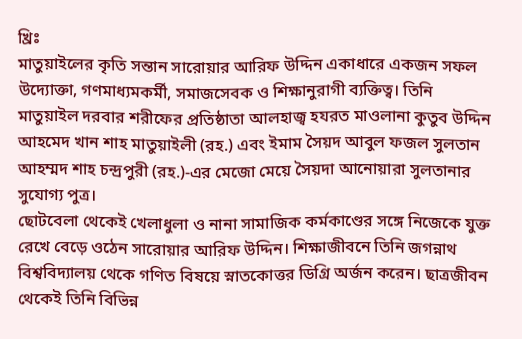খ্রিঃ
মাতুয়াইলের কৃতি সন্তান সারোয়ার আরিফ উদ্দিন একাধারে একজন সফল উদ্যোক্তা, গণমাধ্যমকর্মী, সমাজসেবক ও শিক্ষানুরাগী ব্যক্তিত্ব। তিনি মাতুয়াইল দরবার শরীফের প্রতিষ্ঠাতা আলহাজ্ব হযরত মাওলানা কুতুব উদ্দিন আহমেদ খান শাহ মাতুয়াইলী (রহ.) এবং ইমাম সৈয়দ আবুল ফজল সুলতান আহম্মদ শাহ চন্দ্রপুরী (রহ.)-এর মেজো মেয়ে সৈয়দা আনোয়ারা সুলতানার সুযোগ্য পুত্র।
ছোটবেলা থেকেই খেলাধুলা ও নানা সামাজিক কর্মকাণ্ডের সঙ্গে নিজেকে যুক্ত রেখে বেড়ে ওঠেন সারোয়ার আরিফ উদ্দিন। শিক্ষাজীবনে তিনি জগন্নাথ বিশ্ববিদ্যালয় থেকে গণিত বিষয়ে স্নাতকোত্তর ডিগ্রি অর্জন করেন। ছাত্রজীবন থেকেই তিনি বিভিন্ন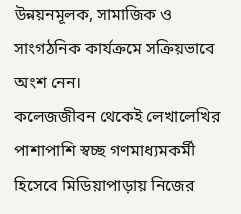উন্নয়নমূলক, সামাজিক ও সাংগঠনিক কার্যক্রমে সক্রিয়ভাবে অংশ নেন।
কলেজজীবন থেকেই লেখালেখির পাশাপাশি স্বচ্ছ গণমাধ্যমকর্মী হিসেবে মিডিয়াপাড়ায় নিজের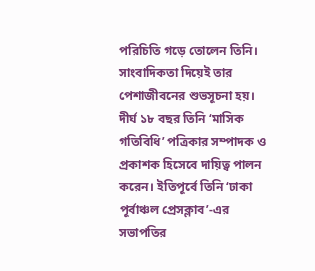পরিচিতি গড়ে তোলেন তিনি। সাংবাদিকতা দিয়েই তার পেশাজীবনের শুভসূচনা হয়। দীর্ঘ ১৮ বছর তিনি ‘মাসিক গতিবিধি’ পত্রিকার সম্পাদক ও প্রকাশক হিসেবে দায়িত্ব পালন করেন। ইতিপূর্বে তিনি ‘ঢাকা পূর্বাঞ্চল প্রেসক্লাব’-এর সভাপতির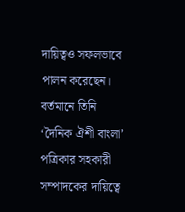দায়িত্বও সফলভাবে পালন করেছেন।
বর্তমানে তিনি ‘দৈনিক ঐশী বাংলা’ পত্রিকার সহকারী সম্পাদকের দায়িত্বে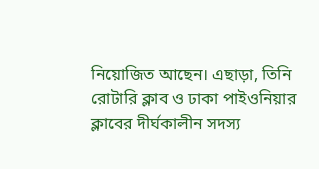নিয়োজিত আছেন। এছাড়া, তিনি রোটারি ক্লাব ও ঢাকা পাইওনিয়ার ক্লাবের দীর্ঘকালীন সদস্য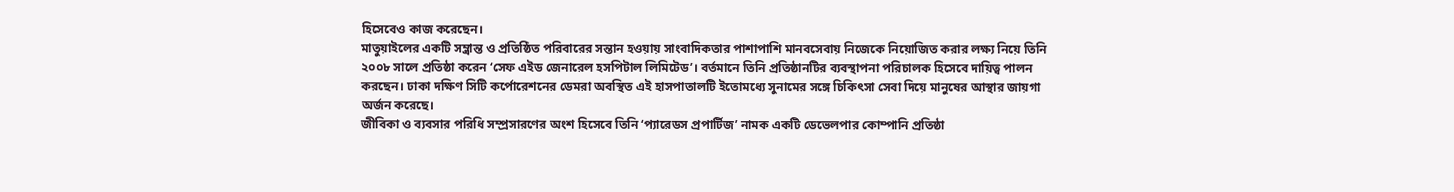হিসেবেও কাজ করেছেন।
মাতুয়াইলের একটি সম্ভ্রান্ত ও প্রতিষ্ঠিত পরিবারের সন্তান হওয়ায় সাংবাদিকতার পাশাপাশি মানবসেবায় নিজেকে নিয়োজিত করার লক্ষ্য নিয়ে তিনি ২০০৮ সালে প্রতিষ্ঠা করেন ‘সেফ এইড জেনারেল হসপিটাল লিমিটেড’। বর্তমানে তিনি প্রতিষ্ঠানটির ব্যবস্থাপনা পরিচালক হিসেবে দায়িত্ব পালন করছেন। ঢাকা দক্ষিণ সিটি কর্পোরেশনের ডেমরা অবস্থিত এই হাসপাতালটি ইতোমধ্যে সুনামের সঙ্গে চিকিৎসা সেবা দিয়ে মানুষের আস্থার জায়গা অর্জন করেছে।
জীবিকা ও ব্যবসার পরিধি সম্প্রসারণের অংশ হিসেবে তিনি ‘প্যারেডস প্রপার্টিজ’ নামক একটি ডেভেলপার কোম্পানি প্রতিষ্ঠা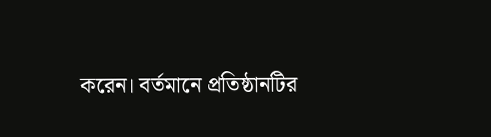করেন। বর্তমানে প্রতিষ্ঠানটির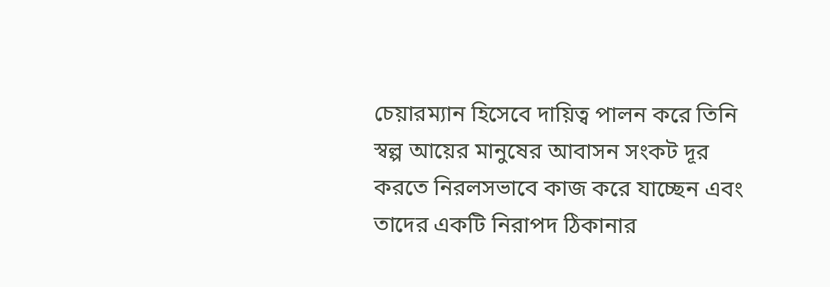চেয়ারম্যান হিসেবে দায়িত্ব পালন করে তিনি স্বল্প আয়ের মানুষের আবাসন সংকট দূর করতে নিরলসভাবে কাজ করে যাচ্ছেন এবং তাদের একটি নিরাপদ ঠিকানার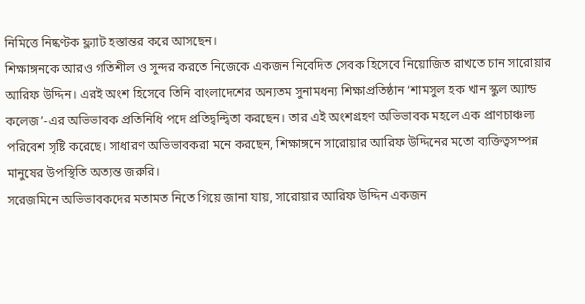নিমিত্তে নিষ্কণ্টক ফ্ল্যাট হস্তান্তর করে আসছেন।
শিক্ষাঙ্গনকে আরও গতিশীল ও সুন্দর করতে নিজেকে একজন নিবেদিত সেবক হিসেবে নিয়োজিত রাখতে চান সারোয়ার আরিফ উদ্দিন। এরই অংশ হিসেবে তিনি বাংলাদেশের অন্যতম সুনামধন্য শিক্ষাপ্রতিষ্ঠান ‘শামসুল হক খান স্কুল অ্যান্ড কলেজ’-এর অভিভাবক প্রতিনিধি পদে প্রতিদ্বন্দ্বিতা করছেন। তার এই অংশগ্রহণ অভিভাবক মহলে এক প্রাণচাঞ্চল্য পরিবেশ সৃষ্টি করেছে। সাধারণ অভিভাবকরা মনে করছেন, শিক্ষাঙ্গনে সারোয়ার আরিফ উদ্দিনের মতো ব্যক্তিত্বসম্পন্ন মানুষের উপস্থিতি অত্যন্ত জরুরি।
সরেজমিনে অভিভাবকদের মতামত নিতে গিয়ে জানা যায়, সারোয়ার আরিফ উদ্দিন একজন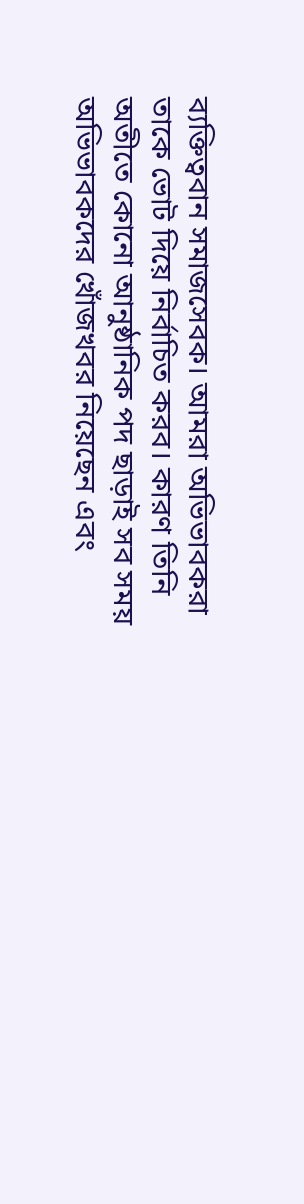ব্যক্তিত্ববান সমাজসেবক। আমরা অভিভাবকরা তাকে ভোট দিয়ে নির্বাচিত করব। কারণ তিনি অতীতে কোনো আনুষ্ঠানিক পদ ছাড়াই সব সময় অভিভাবকদের খোঁজখবর নিয়েছেন এবং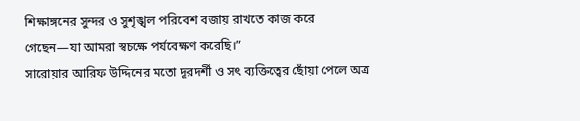শিক্ষাঙ্গনের সুন্দর ও সুশৃঙ্খল পরিবেশ বজায় রাখতে কাজ করে গেছেন—যা আমরা স্বচক্ষে পর্যবেক্ষণ করেছি।”
সারোয়ার আরিফ উদ্দিনের মতো দূরদর্শী ও সৎ ব্যক্তিত্বের ছোঁয়া পেলে অত্র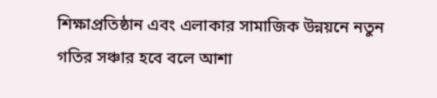শিক্ষাপ্রতিষ্ঠান এবং এলাকার সামাজিক উন্নয়নে নতুন গতির সঞ্চার হবে বলে আশা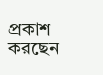প্রকাশ করছেন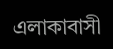এলাকাবাসী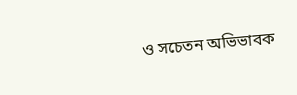ও সচেতন অভিভাবক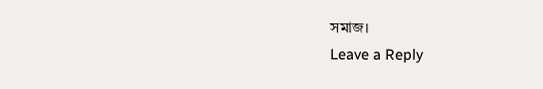সমাজ।
Leave a Reply